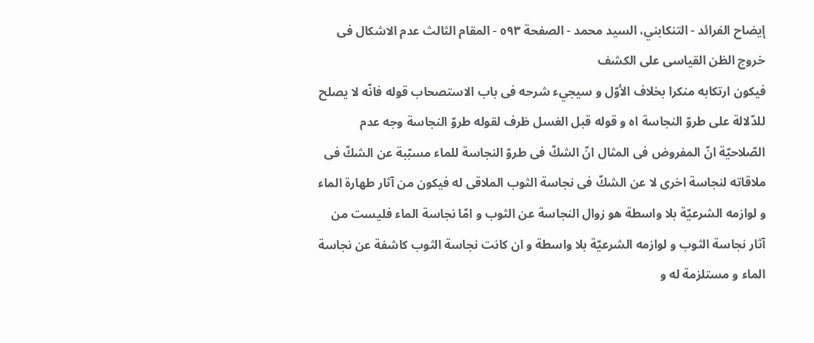إيضاح الفرائد - التنكابني، السيد محمد - الصفحة ٥٩٣ - المقام الثالث عدم الاشكال فى خروج الظن القياسى على الكشف
فيكون ارتكابه منكرا بخلاف الأوّل و سيجيء شرحه فى باب الاستصحاب قوله فانّه لا يصلح للدّلالة على طروّ النجاسة اه و قوله قبل الغسل ظرف لقوله طروّ النجاسة وجه عدم الصّلاحيّة انّ المفروض فى المثال انّ الشكّ فى طروّ النجاسة للماء مسبّبة عن الشكّ فى ملاقاته لنجاسة اخرى لا عن الشكّ فى نجاسة الثوب الملاقى له فيكون من آثار طهارة الماء و لوازمه الشرعيّة بلا واسطة هو زوال النجاسة عن الثوب و امّا نجاسة الماء فليست من آثار نجاسة الثوب و لوازمه الشرعيّة بلا واسطة و ان كانت نجاسة الثوب كاشفة عن نجاسة الماء و مستلزمة له و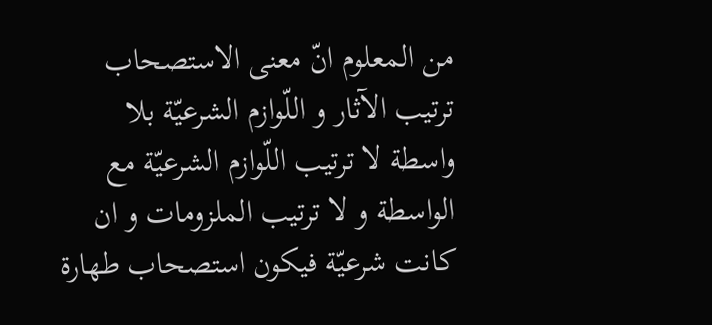من المعلوم انّ معنى الاستصحاب ترتيب الآثار و اللّوازم الشرعيّة بلا واسطة لا ترتيب اللّوازم الشرعيّة مع الواسطة و لا ترتيب الملزومات و ان كانت شرعيّة فيكون استصحاب طهارة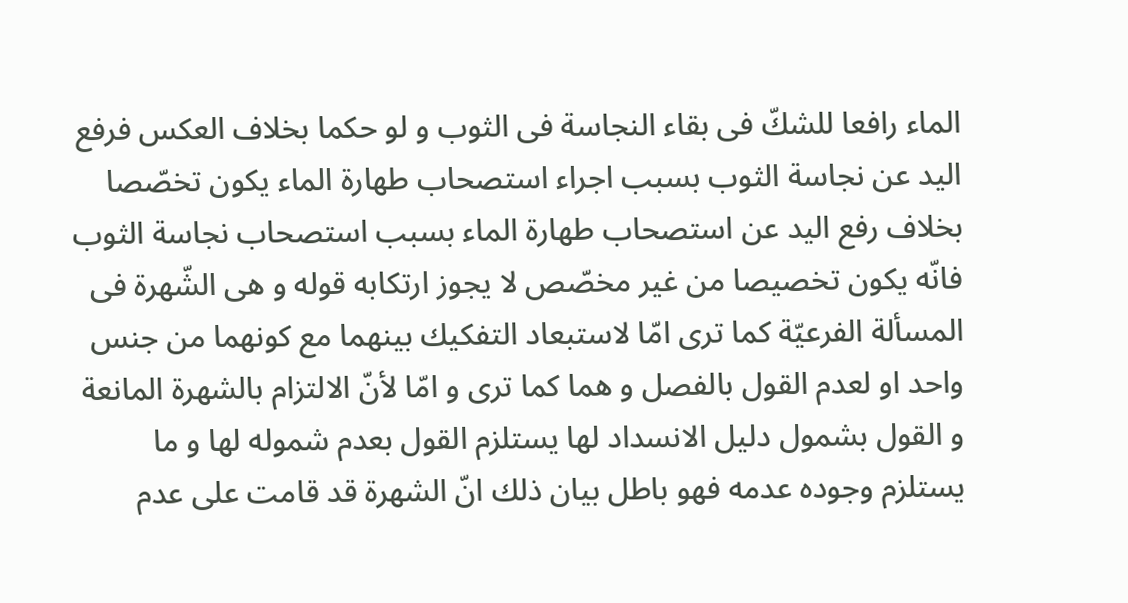الماء رافعا للشكّ فى بقاء النجاسة فى الثوب و لو حكما بخلاف العكس فرفع اليد عن نجاسة الثوب بسبب اجراء استصحاب طهارة الماء يكون تخصّصا بخلاف رفع اليد عن استصحاب طهارة الماء بسبب استصحاب نجاسة الثوب فانّه يكون تخصيصا من غير مخصّص لا يجوز ارتكابه قوله و هى الشّهرة فى المسألة الفرعيّة كما ترى امّا لاستبعاد التفكيك بينهما مع كونهما من جنس واحد او لعدم القول بالفصل و هما كما ترى و امّا لأنّ الالتزام بالشهرة المانعة و القول بشمول دليل الانسداد لها يستلزم القول بعدم شموله لها و ما يستلزم وجوده عدمه فهو باطل بيان ذلك انّ الشهرة قد قامت على عدم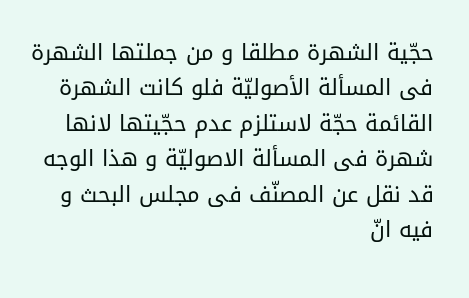حجّية الشهرة مطلقا و من جملتها الشهرة فى المسألة الأصوليّة فلو كانت الشهرة القائمة حجّة لاستلزم عدم حجّيتها لانها شهرة فى المسألة الاصوليّة و هذا الوجه قد نقل عن المصنّف فى مجلس البحث و فيه انّ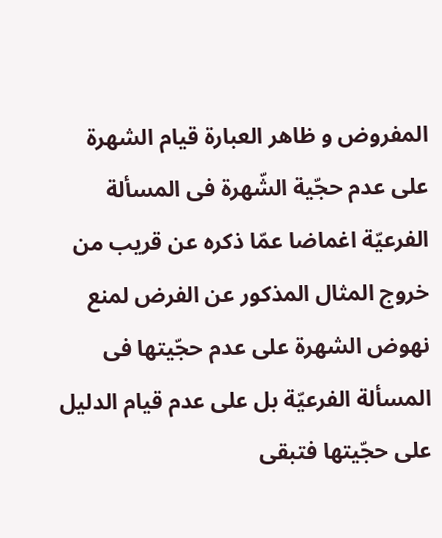المفروض و ظاهر العبارة قيام الشهرة على عدم حجّية الشّهرة فى المسألة الفرعيّة اغماضا عمّا ذكره عن قريب من خروج المثال المذكور عن الفرض لمنع نهوض الشهرة على عدم حجّيتها فى المسألة الفرعيّة بل على عدم قيام الدليل على حجّيتها فتبقى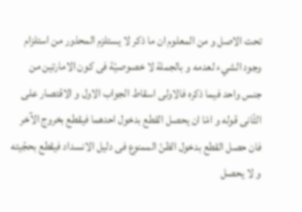تحت الاصل و من المعلوم ان ما ذكر لا يستلزم المحذور من استلزام وجود الشيء لعدمه و بالجملة لا خصوصيّة فى كون الامارتين من جنس واحد فيما ذكره فالاولى اسقاط الجواب الاول و الاقتصار على الثّانى قوله و امّا ان يحصل القطع بدخول احدهما فيقطع بخروج الآخر فان حصل القطع بدخول الظنّ الممنوع فى دليل الانسداد فيقطع بحجّيته و لا يحصل